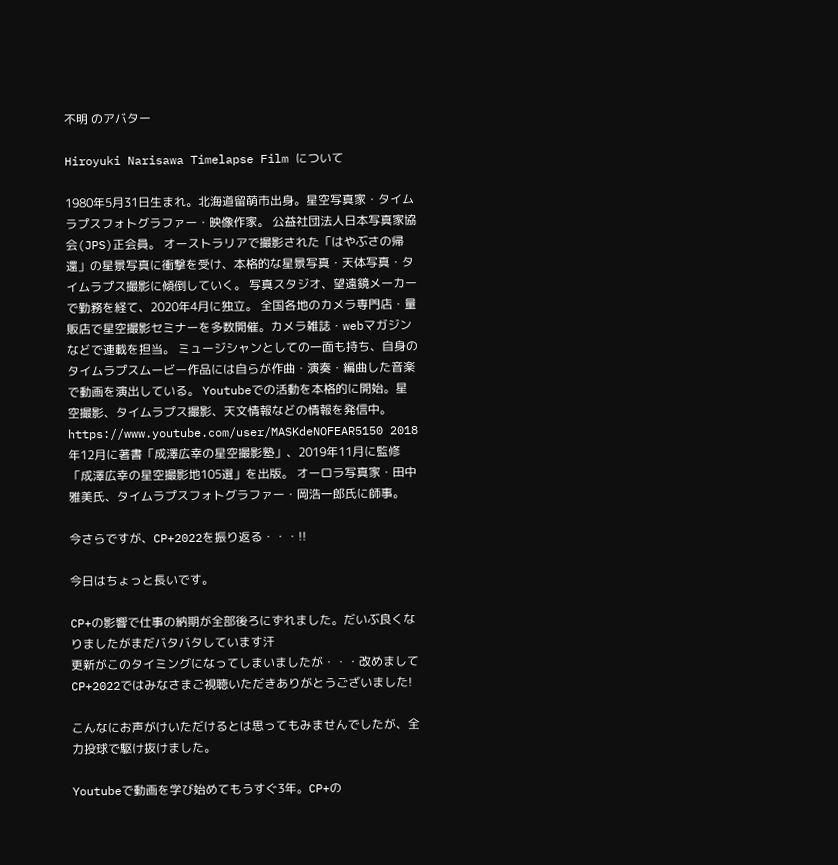不明 のアバター

Hiroyuki Narisawa Timelapse Film について

1980年5月31日生まれ。北海道留萌市出身。星空写真家・タイムラプスフォトグラファー・映像作家。 公益社団法人日本写真家協会(JPS)正会員。 オーストラリアで撮影された「はやぶさの帰還」の星景写真に衝撃を受け、本格的な星景写真・天体写真・タイムラプス撮影に傾倒していく。 写真スタジオ、望遠鏡メーカーで勤務を経て、2020年4月に独立。 全国各地のカメラ専門店・量販店で星空撮影セミナーを多数開催。カメラ雑誌・webマガジンなどで連載を担当。 ミュージシャンとしての一面も持ち、自身のタイムラプスムービー作品には自らが作曲・演奏・編曲した音楽で動画を演出している。 Youtubeでの活動を本格的に開始。星空撮影、タイムラプス撮影、天文情報などの情報を発信中。 https://www.youtube.com/user/MASKdeNOFEAR5150 2018年12月に著書「成澤広幸の星空撮影塾」、2019年11月に監修「成澤広幸の星空撮影地105選」を出版。 オーロラ写真家・田中雅美氏、タイムラプスフォトグラファー・岡浩一郎氏に師事。

今さらですが、CP+2022を振り返る・・・!!

今日はちょっと長いです。

CP+の影響で仕事の納期が全部後ろにずれました。だいぶ良くなりましたがまだバタバタしています汗
更新がこのタイミングになってしまいましたが・・・改めましてCP+2022ではみなさまご視聴いただきありがとうございました!

こんなにお声がけいただけるとは思ってもみませんでしたが、全力投球で駆け抜けました。

Youtubeで動画を学び始めてもうすぐ3年。CP+の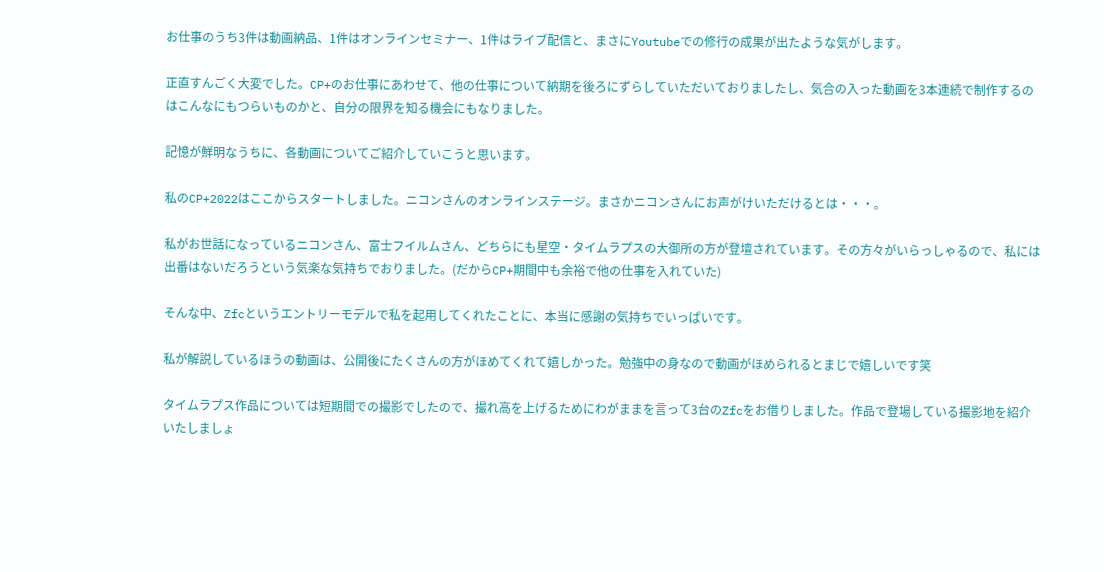お仕事のうち3件は動画納品、1件はオンラインセミナー、1件はライブ配信と、まさにYoutubeでの修行の成果が出たような気がします。

正直すんごく大変でした。CP+のお仕事にあわせて、他の仕事について納期を後ろにずらしていただいておりましたし、気合の入った動画を3本連続で制作するのはこんなにもつらいものかと、自分の限界を知る機会にもなりました。

記憶が鮮明なうちに、各動画についてご紹介していこうと思います。

私のCP+2022はここからスタートしました。ニコンさんのオンラインステージ。まさかニコンさんにお声がけいただけるとは・・・。

私がお世話になっているニコンさん、富士フイルムさん、どちらにも星空・タイムラプスの大御所の方が登壇されています。その方々がいらっしゃるので、私には出番はないだろうという気楽な気持ちでおりました。(だからCP+期間中も余裕で他の仕事を入れていた)

そんな中、Zfcというエントリーモデルで私を起用してくれたことに、本当に感謝の気持ちでいっぱいです。

私が解説しているほうの動画は、公開後にたくさんの方がほめてくれて嬉しかった。勉強中の身なので動画がほめられるとまじで嬉しいです笑

タイムラプス作品については短期間での撮影でしたので、撮れ高を上げるためにわがままを言って3台のZfcをお借りしました。作品で登場している撮影地を紹介いたしましょ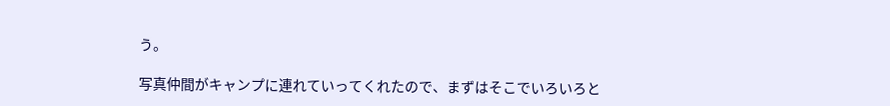う。

写真仲間がキャンプに連れていってくれたので、まずはそこでいろいろと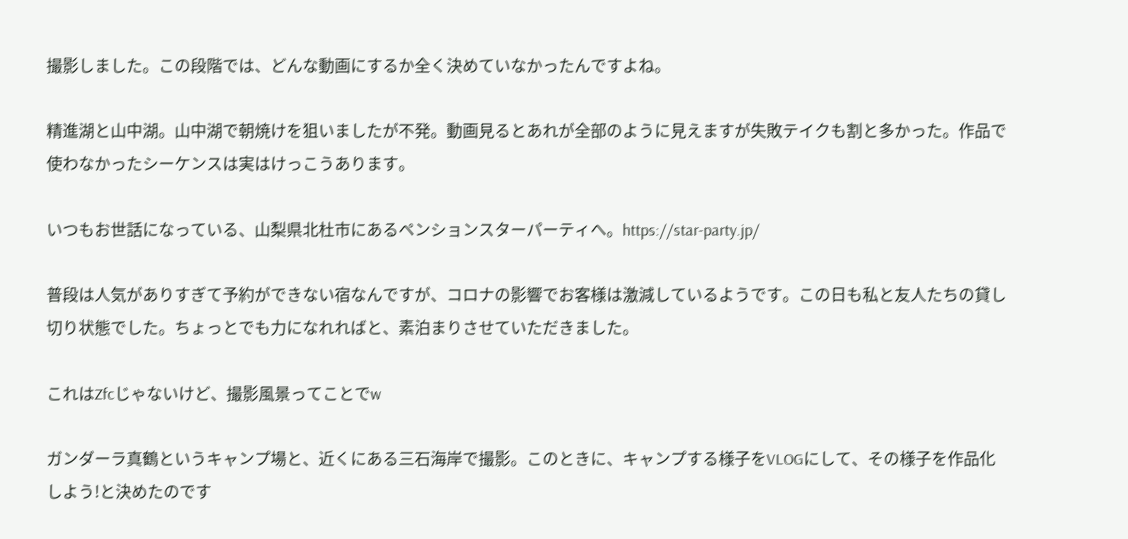撮影しました。この段階では、どんな動画にするか全く決めていなかったんですよね。

精進湖と山中湖。山中湖で朝焼けを狙いましたが不発。動画見るとあれが全部のように見えますが失敗テイクも割と多かった。作品で使わなかったシーケンスは実はけっこうあります。

いつもお世話になっている、山梨県北杜市にあるペンションスターパーティへ。https://star-party.jp/

普段は人気がありすぎて予約ができない宿なんですが、コロナの影響でお客様は激減しているようです。この日も私と友人たちの貸し切り状態でした。ちょっとでも力になれればと、素泊まりさせていただきました。

これはZfcじゃないけど、撮影風景ってことでw

ガンダーラ真鶴というキャンプ場と、近くにある三石海岸で撮影。このときに、キャンプする様子をVLOGにして、その様子を作品化しよう!と決めたのです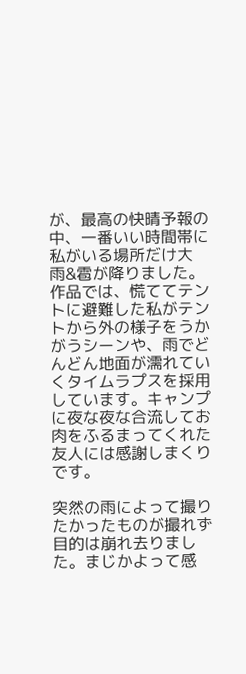が、最高の快晴予報の中、一番いい時間帯に私がいる場所だけ大雨&雹が降りました。作品では、慌ててテントに避難した私がテントから外の様子をうかがうシーンや、雨でどんどん地面が濡れていくタイムラプスを採用しています。キャンプに夜な夜な合流してお肉をふるまってくれた友人には感謝しまくりです。

突然の雨によって撮りたかったものが撮れず目的は崩れ去りました。まじかよって感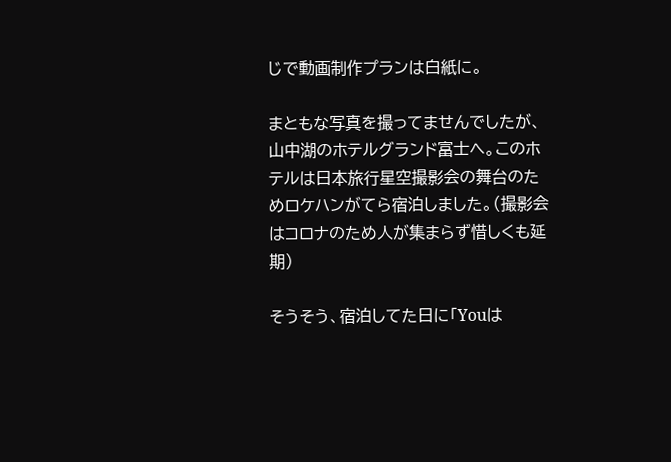じで動画制作プランは白紙に。

まともな写真を撮ってませんでしたが、山中湖のホテルグランド富士へ。このホテルは日本旅行星空撮影会の舞台のためロケハンがてら宿泊しました。(撮影会はコロナのため人が集まらず惜しくも延期)

そうそう、宿泊してた日に「Youは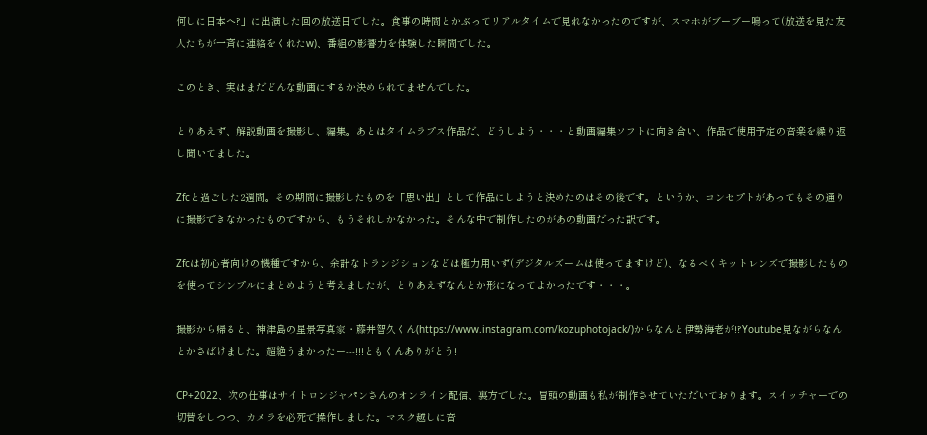何しに日本へ?」に出演した回の放送日でした。食事の時間とかぶってリアルタイムで見れなかったのですが、スマホがブーブー鳴って(放送を見た友人たちが一斉に連絡をくれたw)、番組の影響力を体験した瞬間でした。

このとき、実はまだどんな動画にするか決められてませんでした。

とりあえず、解説動画を撮影し、編集。あとはタイムラプス作品だ、どうしよう・・・と動画編集ソフトに向き合い、作品で使用予定の音楽を繰り返し聞いてました。

Zfcと過ごした2週間。その期間に撮影したものを「思い出」として作品にしようと決めたのはその後です。というか、コンセプトがあってもその通りに撮影できなかったものですから、もうそれしかなかった。そんな中で制作したのがあの動画だった訳です。

Zfcは初心者向けの機種ですから、余計なトランジションなどは極力用いず(デジタルズームは使ってますけど)、なるべくキットレンズで撮影したものを使ってシンプルにまとめようと考えましたが、とりあえずなんとか形になってよかったです・・・。

撮影から帰ると、神津島の星景写真家・藤井智久くん(https://www.instagram.com/kozuphotojack/)からなんと伊勢海老が!?Youtube見ながらなんとかさばけました。超絶うまかったー---!!!ともくんありがとう!

CP+2022、次の仕事はサイトロンジャパンさんのオンライン配信、裏方でした。冒頭の動画も私が制作させていただいております。スイッチャーでの切替をしつつ、カメラを必死で操作しました。マスク越しに音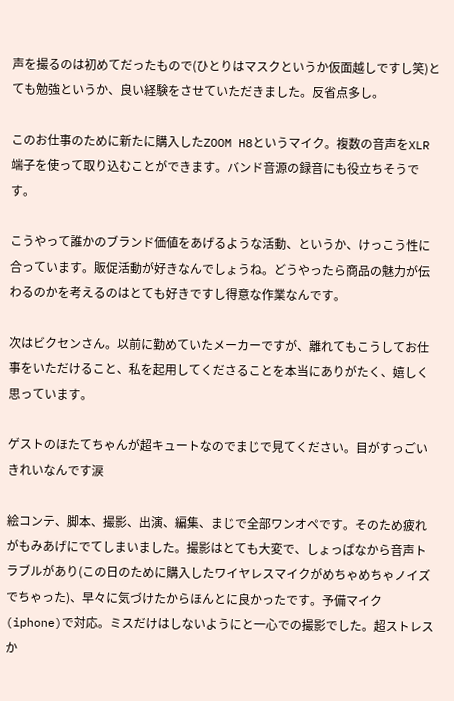声を撮るのは初めてだったもので(ひとりはマスクというか仮面越しですし笑)とても勉強というか、良い経験をさせていただきました。反省点多し。

このお仕事のために新たに購入したZOOM H8というマイク。複数の音声をXLR端子を使って取り込むことができます。バンド音源の録音にも役立ちそうです。

こうやって誰かのブランド価値をあげるような活動、というか、けっこう性に合っています。販促活動が好きなんでしょうね。どうやったら商品の魅力が伝わるのかを考えるのはとても好きですし得意な作業なんです。

次はビクセンさん。以前に勤めていたメーカーですが、離れてもこうしてお仕事をいただけること、私を起用してくださることを本当にありがたく、嬉しく思っています。

ゲストのほたてちゃんが超キュートなのでまじで見てください。目がすっごいきれいなんです涙

絵コンテ、脚本、撮影、出演、編集、まじで全部ワンオペです。そのため疲れがもみあげにでてしまいました。撮影はとても大変で、しょっぱなから音声トラブルがあり(この日のために購入したワイヤレスマイクがめちゃめちゃノイズでちゃった)、早々に気づけたからほんとに良かったです。予備マイク(iphone)で対応。ミスだけはしないようにと一心での撮影でした。超ストレスか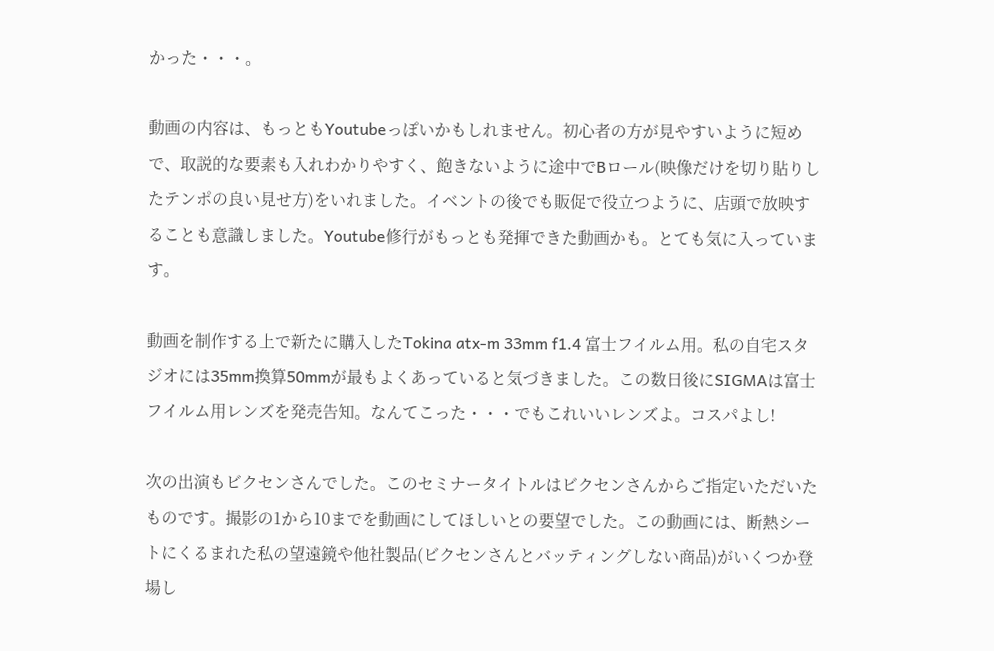かった・・・。

動画の内容は、もっともYoutubeっぽいかもしれません。初心者の方が見やすいように短めで、取説的な要素も入れわかりやすく、飽きないように途中でBロール(映像だけを切り貼りしたテンポの良い見せ方)をいれました。イベントの後でも販促で役立つように、店頭で放映することも意識しました。Youtube修行がもっとも発揮できた動画かも。とても気に入っています。

動画を制作する上で新たに購入したTokina atx-m 33mm f1.4 富士フイルム用。私の自宅スタジオには35mm換算50mmが最もよくあっていると気づきました。この数日後にSIGMAは富士フイルム用レンズを発売告知。なんてこった・・・でもこれいいレンズよ。コスパよし!

次の出演もビクセンさんでした。このセミナータイトルはビクセンさんからご指定いただいたものです。撮影の1から10までを動画にしてほしいとの要望でした。この動画には、断熱シートにくるまれた私の望遠鏡や他社製品(ビクセンさんとバッティングしない商品)がいくつか登場し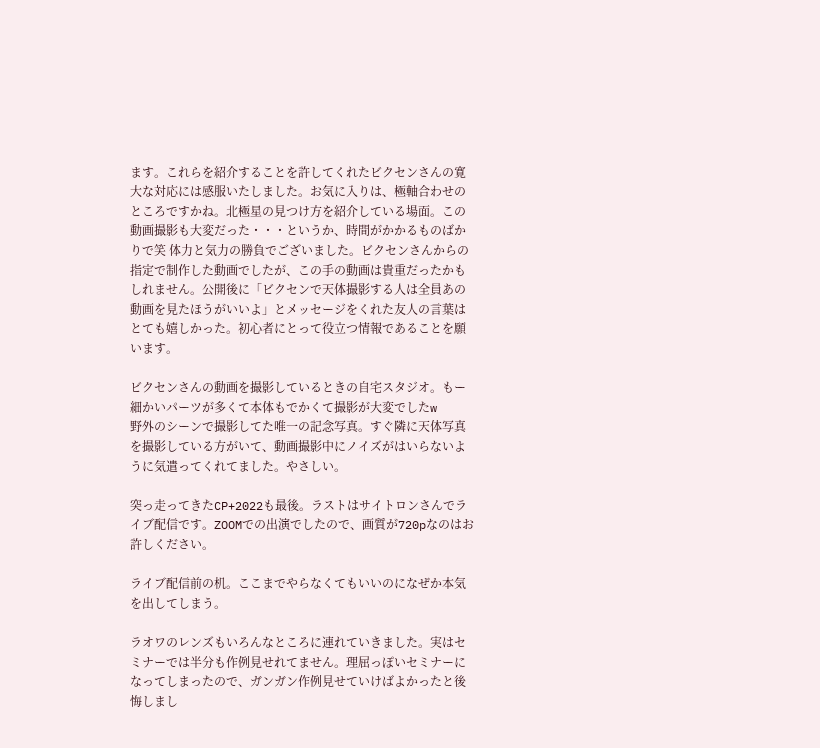ます。これらを紹介することを許してくれたビクセンさんの寛大な対応には感服いたしました。お気に入りは、極軸合わせのところですかね。北極星の見つけ方を紹介している場面。この動画撮影も大変だった・・・というか、時間がかかるものばかりで笑 体力と気力の勝負でございました。ビクセンさんからの指定で制作した動画でしたが、この手の動画は貴重だったかもしれません。公開後に「ビクセンで天体撮影する人は全員あの動画を見たほうがいいよ」とメッセージをくれた友人の言葉はとても嬉しかった。初心者にとって役立つ情報であることを願います。

ビクセンさんの動画を撮影しているときの自宅スタジオ。もー細かいパーツが多くて本体もでかくて撮影が大変でしたw
野外のシーンで撮影してた唯一の記念写真。すぐ隣に天体写真を撮影している方がいて、動画撮影中にノイズがはいらないように気遣ってくれてました。やさしい。

突っ走ってきたCP+2022も最後。ラストはサイトロンさんでライブ配信です。ZOOMでの出演でしたので、画質が720pなのはお許しください。

ライブ配信前の机。ここまでやらなくてもいいのになぜか本気を出してしまう。

ラオワのレンズもいろんなところに連れていきました。実はセミナーでは半分も作例見せれてません。理屈っぽいセミナーになってしまったので、ガンガン作例見せていけばよかったと後悔しまし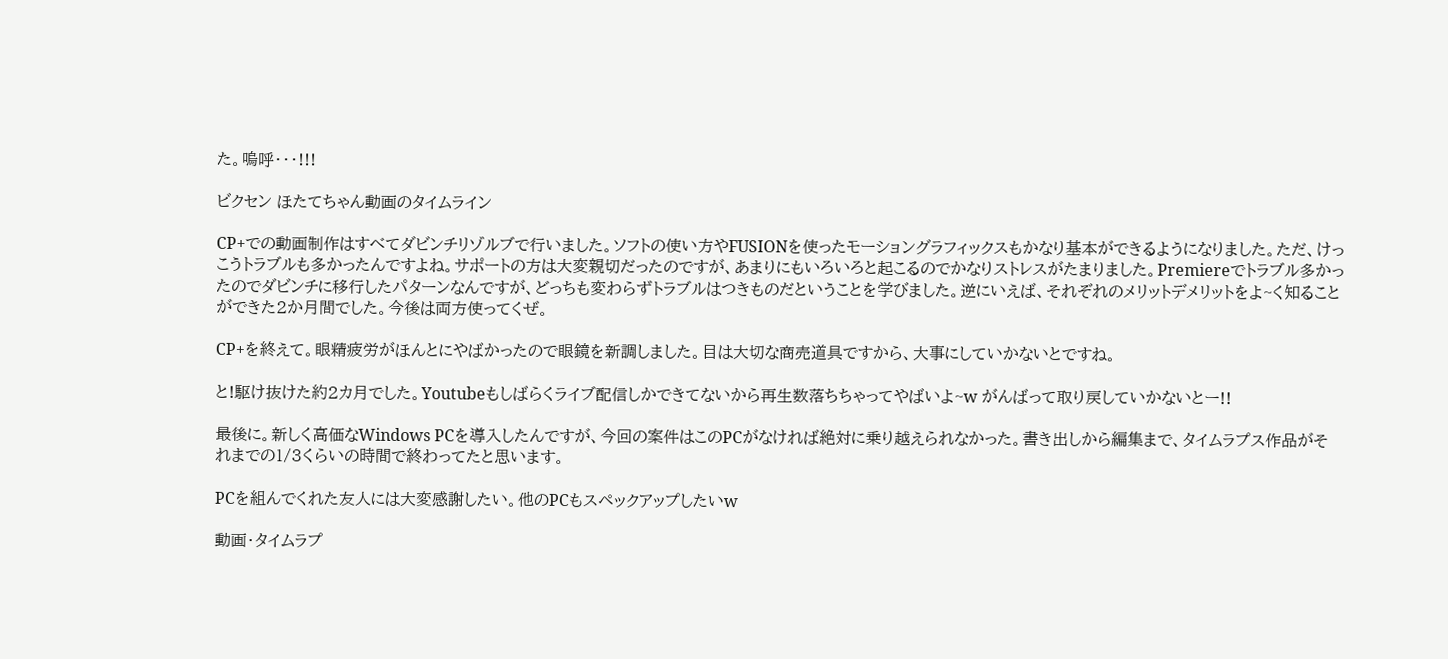た。嗚呼・・・!!!

ビクセン ほたてちゃん動画のタイムライン

CP+での動画制作はすべてダビンチリゾルブで行いました。ソフトの使い方やFUSIONを使ったモーショングラフィックスもかなり基本ができるようになりました。ただ、けっこうトラブルも多かったんですよね。サポートの方は大変親切だったのですが、あまりにもいろいろと起こるのでかなりストレスがたまりました。Premiereでトラブル多かったのでダビンチに移行したパターンなんですが、どっちも変わらずトラブルはつきものだということを学びました。逆にいえば、それぞれのメリットデメリットをよ~く知ることができた2か月間でした。今後は両方使ってくぜ。

CP+を終えて。眼精疲労がほんとにやばかったので眼鏡を新調しました。目は大切な商売道具ですから、大事にしていかないとですね。

と!駆け抜けた約2カ月でした。Youtubeもしばらくライブ配信しかできてないから再生数落ちちゃってやばいよ~w がんばって取り戻していかないとー!!

最後に。新しく高価なWindows PCを導入したんですが、今回の案件はこのPCがなければ絶対に乗り越えられなかった。書き出しから編集まで、タイムラプス作品がそれまでの1/3くらいの時間で終わってたと思います。

PCを組んでくれた友人には大変感謝したい。他のPCもスペックアップしたいw

動画・タイムラプ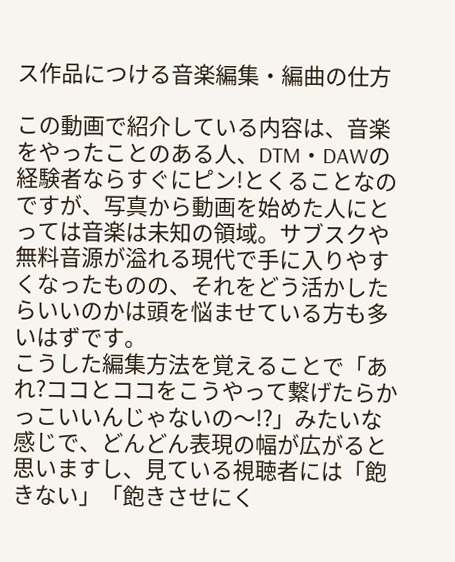ス作品につける音楽編集・編曲の仕方

この動画で紹介している内容は、音楽をやったことのある人、DTM・DAWの経験者ならすぐにピン!とくることなのですが、写真から動画を始めた人にとっては音楽は未知の領域。サブスクや無料音源が溢れる現代で手に入りやすくなったものの、それをどう活かしたらいいのかは頭を悩ませている方も多いはずです。
こうした編集方法を覚えることで「あれ?ココとココをこうやって繋げたらかっこいいんじゃないの〜!?」みたいな感じで、どんどん表現の幅が広がると思いますし、見ている視聴者には「飽きない」「飽きさせにく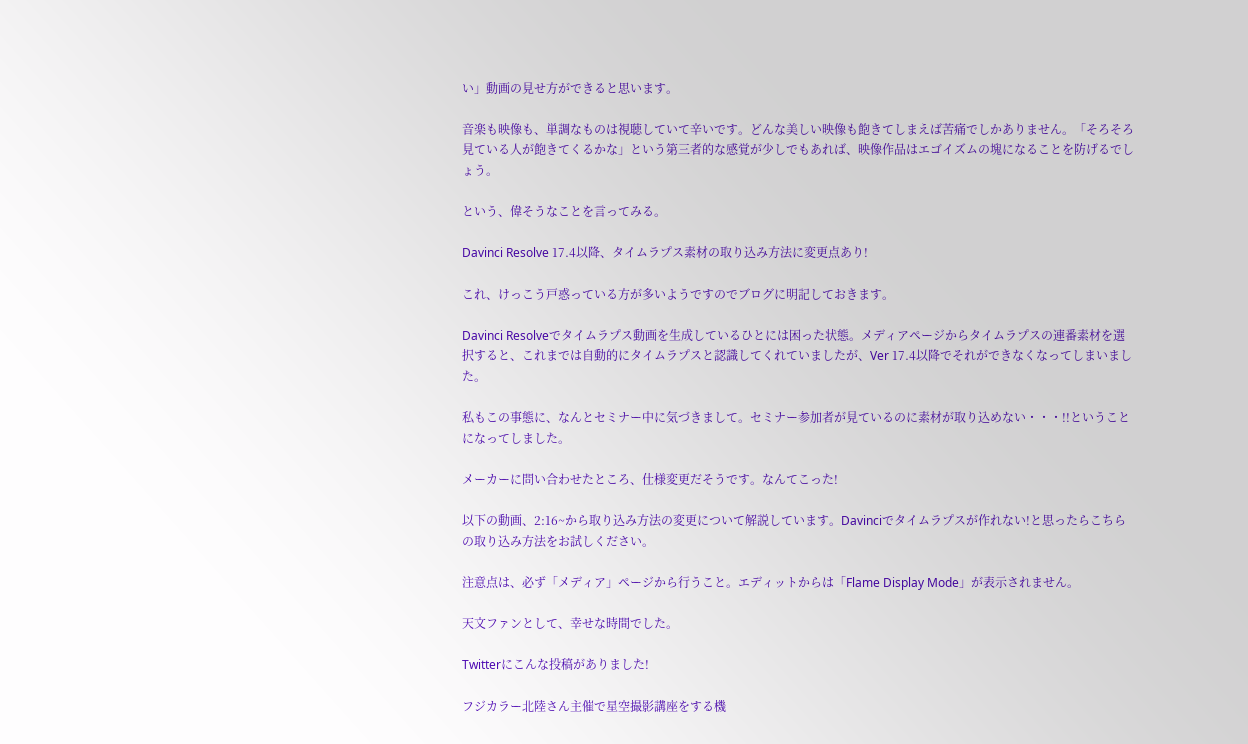い」動画の見せ方ができると思います。

音楽も映像も、単調なものは視聴していて辛いです。どんな美しい映像も飽きてしまえば苦痛でしかありません。「そろそろ見ている人が飽きてくるかな」という第三者的な感覚が少しでもあれば、映像作品はエゴイズムの塊になることを防げるでしょう。

という、偉そうなことを言ってみる。

Davinci Resolve 17.4以降、タイムラプス素材の取り込み方法に変更点あり!

これ、けっこう戸惑っている方が多いようですのでブログに明記しておきます。

Davinci Resolveでタイムラプス動画を生成しているひとには困った状態。メディアページからタイムラプスの連番素材を選択すると、これまでは自動的にタイムラプスと認識してくれていましたが、Ver 17.4以降でそれができなくなってしまいました。

私もこの事態に、なんとセミナー中に気づきまして。セミナー参加者が見ているのに素材が取り込めない・・・!!ということになってしました。

メーカーに問い合わせたところ、仕様変更だそうです。なんてこった!

以下の動画、2:16~から取り込み方法の変更について解説しています。Davinciでタイムラプスが作れない!と思ったらこちらの取り込み方法をお試しください。

注意点は、必ず「メディア」ページから行うこと。エディットからは「Flame Display Mode」が表示されません。

天文ファンとして、幸せな時間でした。

Twitterにこんな投稿がありました!

フジカラー北陸さん主催で星空撮影講座をする機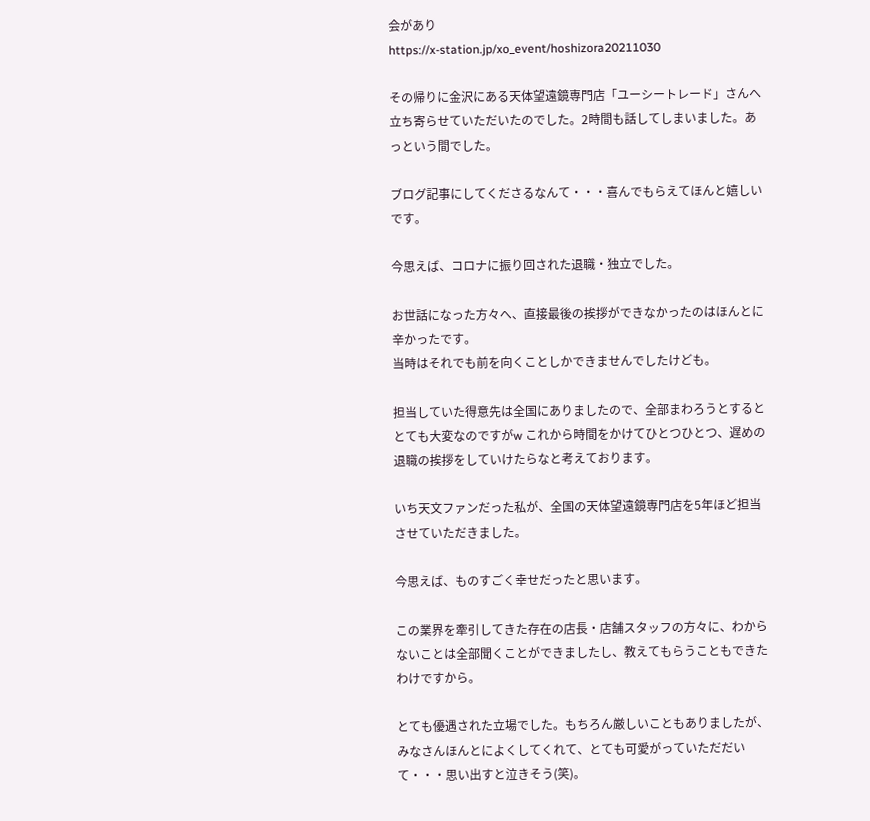会があり
https://x-station.jp/xo_event/hoshizora20211030

その帰りに金沢にある天体望遠鏡専門店「ユーシートレード」さんへ立ち寄らせていただいたのでした。2時間も話してしまいました。あっという間でした。

ブログ記事にしてくださるなんて・・・喜んでもらえてほんと嬉しいです。

今思えば、コロナに振り回された退職・独立でした。

お世話になった方々へ、直接最後の挨拶ができなかったのはほんとに辛かったです。
当時はそれでも前を向くことしかできませんでしたけども。

担当していた得意先は全国にありましたので、全部まわろうとするととても大変なのですがw これから時間をかけてひとつひとつ、遅めの退職の挨拶をしていけたらなと考えております。

いち天文ファンだった私が、全国の天体望遠鏡専門店を5年ほど担当させていただきました。

今思えば、ものすごく幸せだったと思います。

この業界を牽引してきた存在の店長・店舗スタッフの方々に、わからないことは全部聞くことができましたし、教えてもらうこともできたわけですから。

とても優遇された立場でした。もちろん厳しいこともありましたが、みなさんほんとによくしてくれて、とても可愛がっていただだいて・・・思い出すと泣きそう(笑)。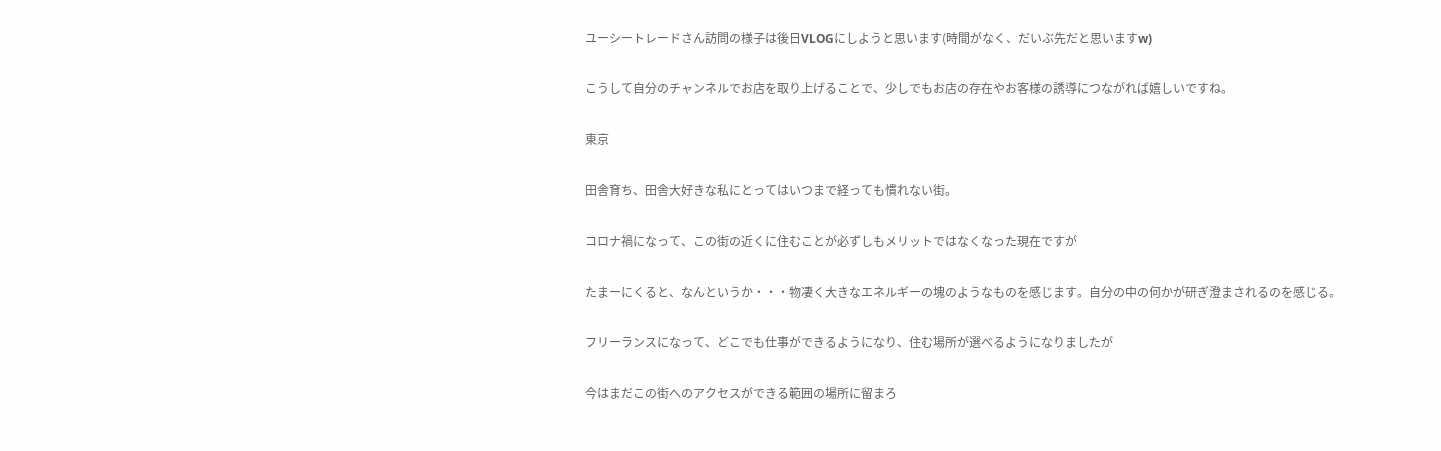ユーシートレードさん訪問の様子は後日VLOGにしようと思います(時間がなく、だいぶ先だと思いますw)

こうして自分のチャンネルでお店を取り上げることで、少しでもお店の存在やお客様の誘導につながれば嬉しいですね。

東京

田舎育ち、田舎大好きな私にとってはいつまで経っても慣れない街。

コロナ禍になって、この街の近くに住むことが必ずしもメリットではなくなった現在ですが

たまーにくると、なんというか・・・物凄く大きなエネルギーの塊のようなものを感じます。自分の中の何かが研ぎ澄まされるのを感じる。

フリーランスになって、どこでも仕事ができるようになり、住む場所が選べるようになりましたが

今はまだこの街へのアクセスができる範囲の場所に留まろ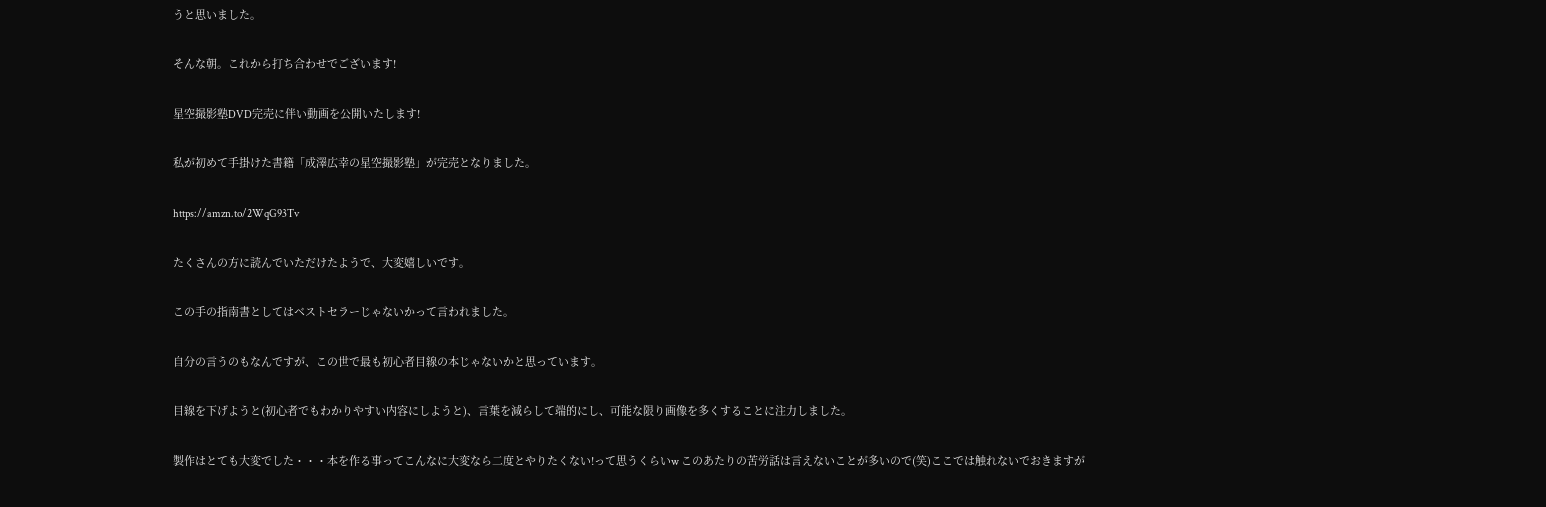うと思いました。

そんな朝。これから打ち合わせでございます!

星空撮影塾DVD完売に伴い動画を公開いたします!

私が初めて手掛けた書籍「成澤広幸の星空撮影塾」が完売となりました。

https://amzn.to/2WqG93Tv

たくさんの方に読んでいただけたようで、大変嬉しいです。

この手の指南書としてはベストセラーじゃないかって言われました。

自分の言うのもなんですが、この世で最も初心者目線の本じゃないかと思っています。

目線を下げようと(初心者でもわかりやすい内容にしようと)、言葉を減らして端的にし、可能な限り画像を多くすることに注力しました。

製作はとても大変でした・・・本を作る事ってこんなに大変なら二度とやりたくない!って思うくらいw このあたりの苦労話は言えないことが多いので(笑)ここでは触れないでおきますが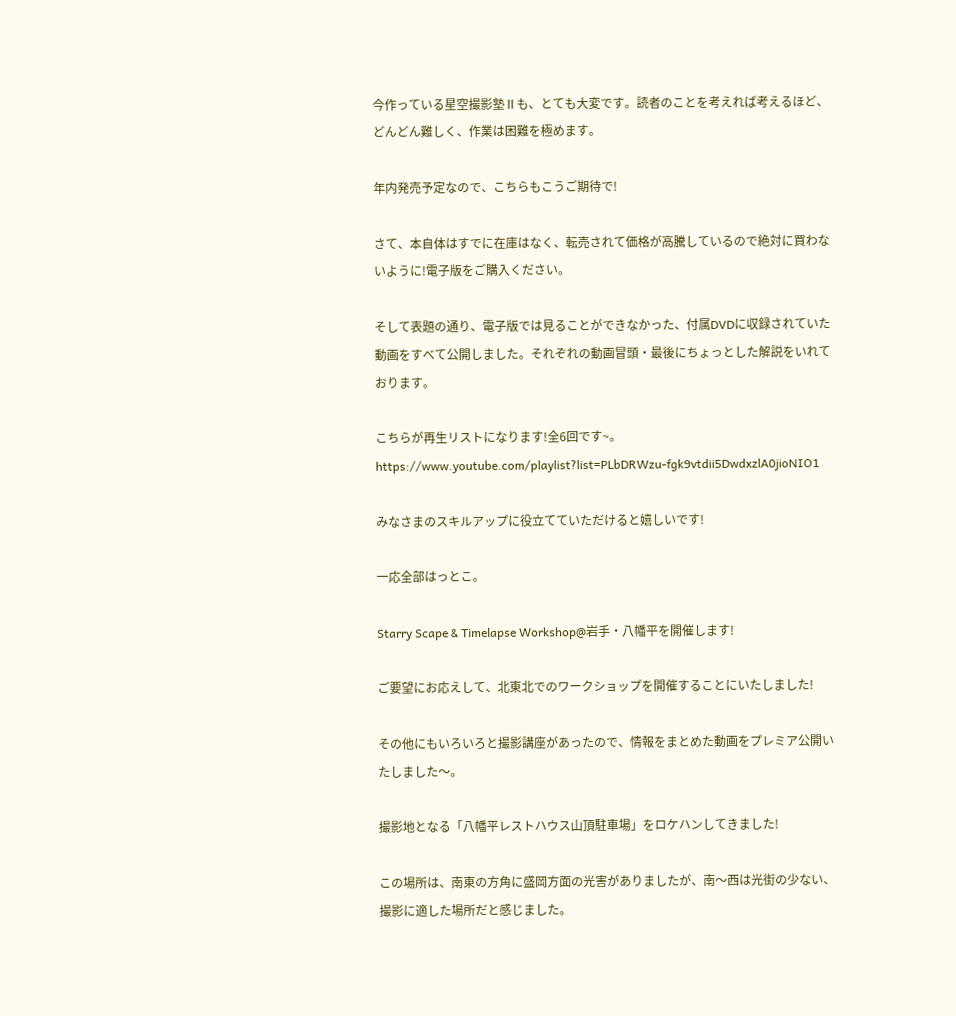今作っている星空撮影塾Ⅱも、とても大変です。読者のことを考えれば考えるほど、どんどん難しく、作業は困難を極めます。

年内発売予定なので、こちらもこうご期待で!

さて、本自体はすでに在庫はなく、転売されて価格が高騰しているので絶対に買わないように!電子版をご購入ください。

そして表題の通り、電子版では見ることができなかった、付属DVDに収録されていた動画をすべて公開しました。それぞれの動画冒頭・最後にちょっとした解説をいれております。

こちらが再生リストになります!全6回です~。https://www.youtube.com/playlist?list=PLbDRWzu-fgk9vtdii5DwdxzlA0jioNIO1

みなさまのスキルアップに役立てていただけると嬉しいです!

一応全部はっとこ。

Starry Scape & Timelapse Workshop@岩手・八幡平を開催します!

ご要望にお応えして、北東北でのワークショップを開催することにいたしました!

その他にもいろいろと撮影講座があったので、情報をまとめた動画をプレミア公開いたしました〜。

撮影地となる「八幡平レストハウス山頂駐車場」をロケハンしてきました!

この場所は、南東の方角に盛岡方面の光害がありましたが、南〜西は光街の少ない、撮影に適した場所だと感じました。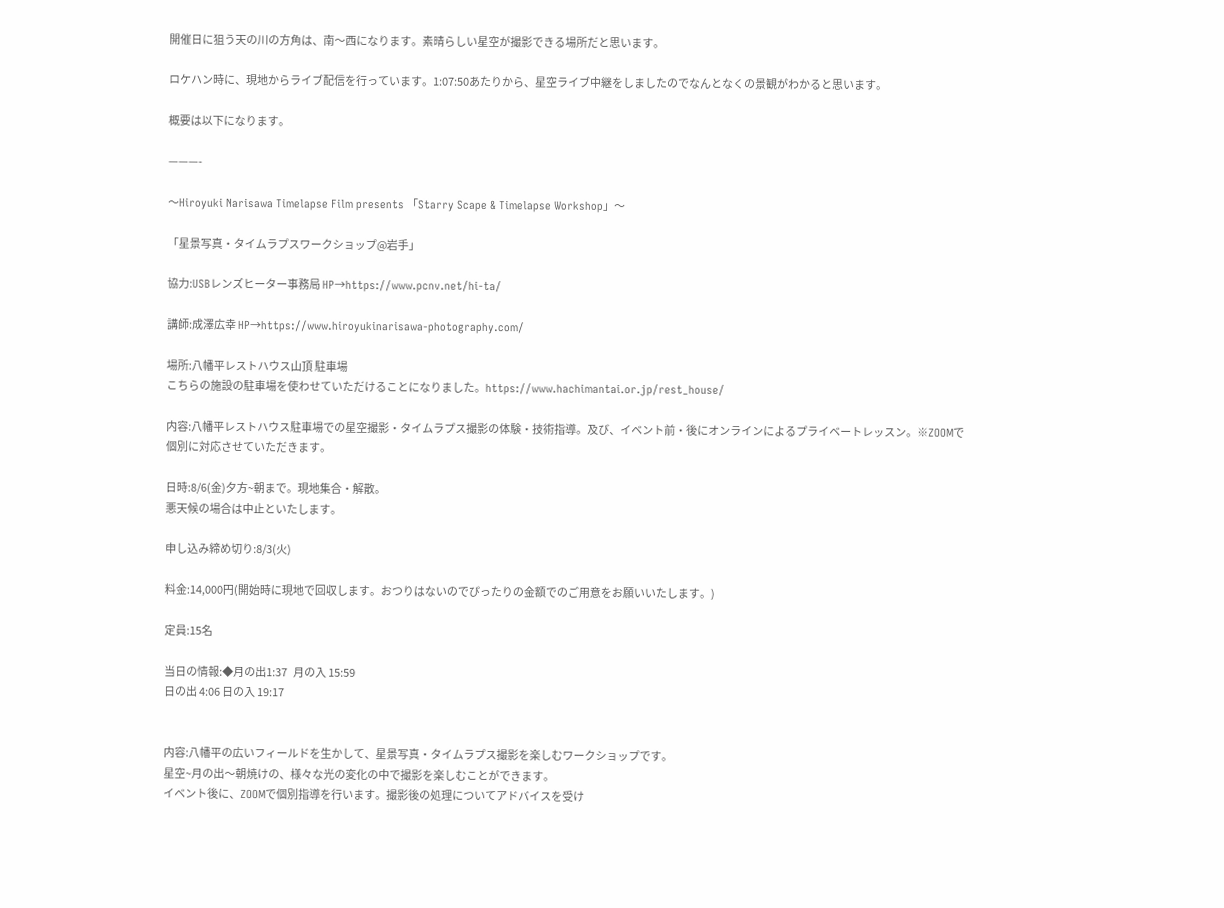開催日に狙う天の川の方角は、南〜西になります。素晴らしい星空が撮影できる場所だと思います。

ロケハン時に、現地からライブ配信を行っています。1:07:50あたりから、星空ライブ中継をしましたのでなんとなくの景観がわかると思います。

概要は以下になります。

———-

〜Hiroyuki Narisawa Timelapse Film presents 「Starry Scape & Timelapse Workshop」〜

「星景写真・タイムラプスワークショップ@岩手」

協力:USBレンズヒーター事務局 HP→https://www.pcnv.net/hi-ta/

講師:成澤広幸 HP→https://www.hiroyukinarisawa-photography.com/

場所:八幡平レストハウス山頂 駐車場
こちらの施設の駐車場を使わせていただけることになりました。https://www.hachimantai.or.jp/rest_house/

内容:八幡平レストハウス駐車場での星空撮影・タイムラプス撮影の体験・技術指導。及び、イベント前・後にオンラインによるプライベートレッスン。※ZOOMで個別に対応させていただきます。

日時:8/6(金)夕方~朝まで。現地集合・解散。
悪天候の場合は中止といたします。

申し込み締め切り:8/3(火)

料金:14,000円(開始時に現地で回収します。おつりはないのでぴったりの金額でのご用意をお願いいたします。)

定員:15名

当日の情報:◆月の出1:37   月の入 15:59
日の出 4:06 日の入 19:17


内容:八幡平の広いフィールドを生かして、星景写真・タイムラプス撮影を楽しむワークショップです。
星空~月の出〜朝焼けの、様々な光の変化の中で撮影を楽しむことができます。
イベント後に、ZOOMで個別指導を行います。撮影後の処理についてアドバイスを受け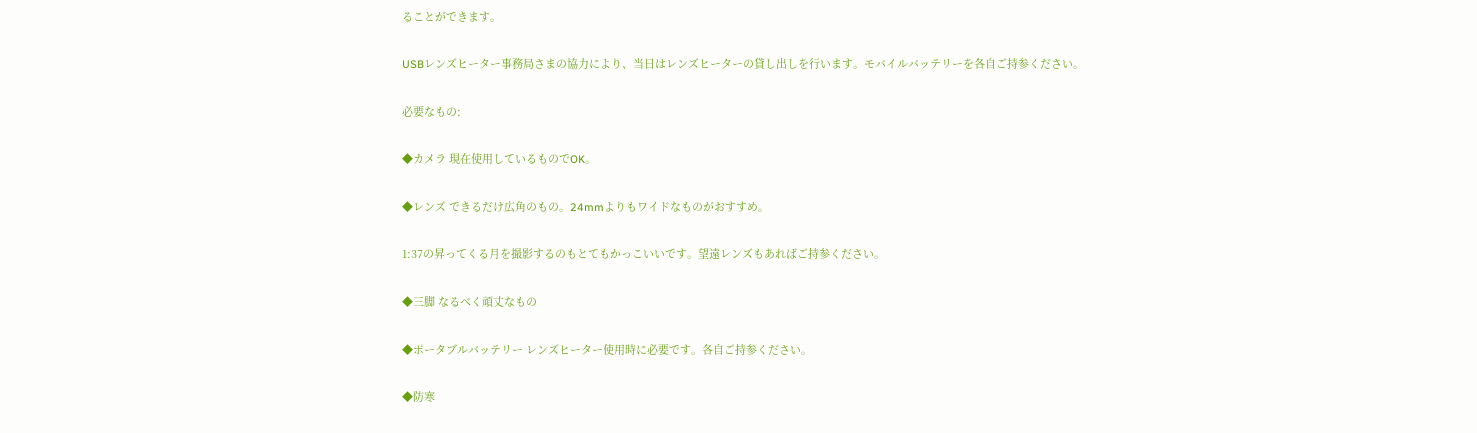ることができます。

USBレンズヒーター事務局さまの協力により、当日はレンズヒーターの貸し出しを行います。モバイルバッテリーを各自ご持参ください。

必要なもの:

◆カメラ 現在使用しているものでOK。

◆レンズ できるだけ広角のもの。24mmよりもワイドなものがおすすめ。

1:37の昇ってくる月を撮影するのもとてもかっこいいです。望遠レンズもあればご持参ください。

◆三脚 なるべく頑丈なもの

◆ポータブルバッテリー レンズヒーター使用時に必要です。各自ご持参ください。

◆防寒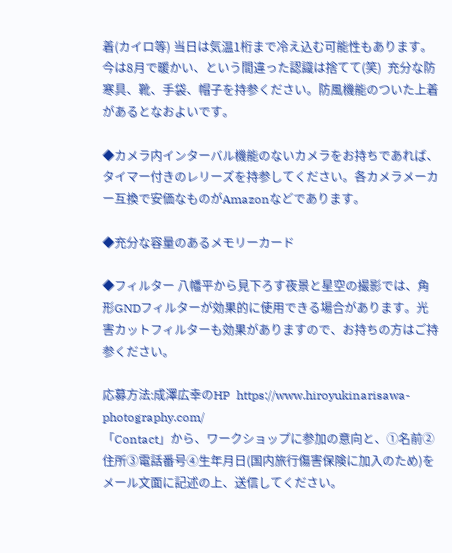着(カイロ等) 当日は気温1桁まで冷え込む可能性もあります。今は8月で暖かい、という間違った認識は捨てて(笑)  充分な防寒具、靴、手袋、帽子を持参ください。防風機能のついた上着があるとなおよいです。

◆カメラ内インターバル機能のないカメラをお持ちであれば、タイマー付きのレリーズを持参してください。各カメラメーカー互換で安価なものがAmazonなどであります。

◆充分な容量のあるメモリーカード

◆フィルター 八幡平から見下ろす夜景と星空の撮影では、角形GNDフィルターが効果的に使用できる場合があります。光害カットフィルターも効果がありますので、お持ちの方はご持参ください。

応募方法:成澤広幸のHP  https://www.hiroyukinarisawa-photography.com/
「Contact」から、ワークショップに参加の意向と、①名前②住所③電話番号④生年月日(国内旅行傷害保険に加入のため)をメール文面に記述の上、送信してください。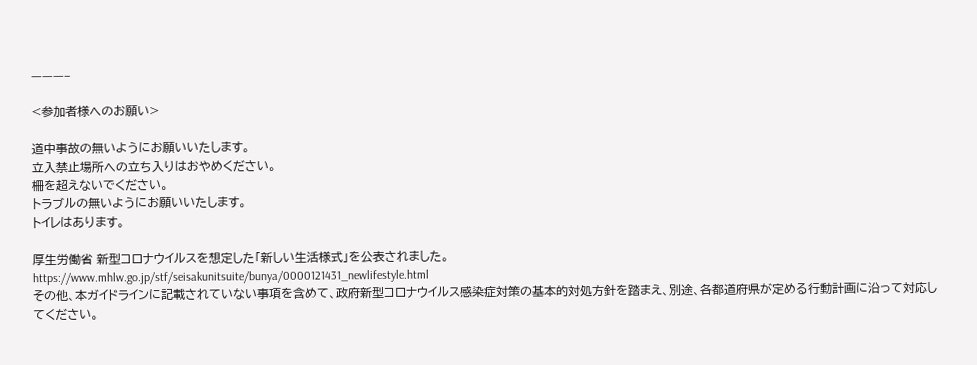———–

<参加者様へのお願い>

道中事故の無いようにお願いいたします。
立入禁止場所への立ち入りはおやめください。
柵を超えないでください。
トラブルの無いようにお願いいたします。
トイレはあります。

厚生労働省 新型コロナウイルスを想定した「新しい生活様式」を公表されました。
https://www.mhlw.go.jp/stf/seisakunitsuite/bunya/0000121431_newlifestyle.html
その他、本ガイドラインに記載されていない事項を含めて、政府新型コロナウイルス感染症対策の基本的対処方針を踏まえ、別途、各都道府県が定める行動計画に沿って対応してください。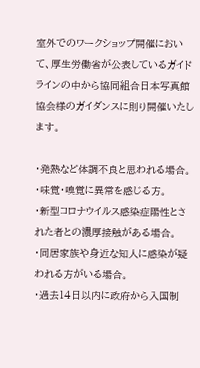室外でのワークショップ開催において、厚生労働省が公表しているガイドラインの中から協同組合日本写真館協会様のガイダンスに則り開催いたします。

・発熱など体調不良と思われる場合。
・味覚・嗅覚に異常を感じる方。
・新型コロナウイルス感染症陽性とされた者との濃厚接触がある場合。
・同居家族や身近な知人に感染が疑われる方がいる場合。
・過去14日以内に政府から入国制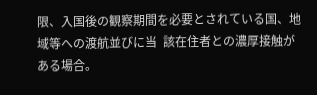限、入国後の観察期間を必要とされている国、地域等への渡航並びに当  該在住者との濃厚接触がある場合。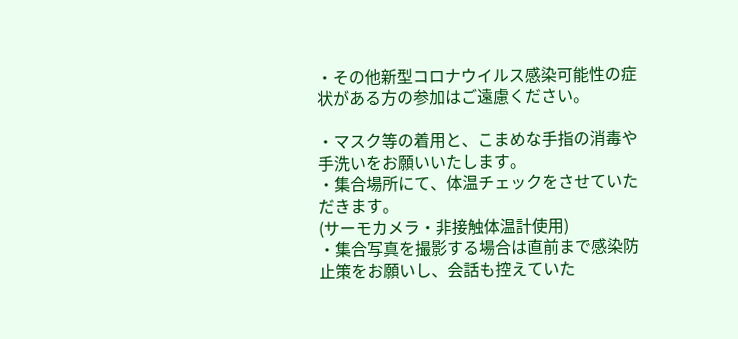・その他新型コロナウイルス感染可能性の症状がある方の参加はご遠慮ください。

・マスク等の着用と、こまめな手指の消毒や手洗いをお願いいたします。
・集合場所にて、体温チェックをさせていただきます。
(サーモカメラ・非接触体温計使用)
・集合写真を撮影する場合は直前まで感染防止策をお願いし、会話も控えていた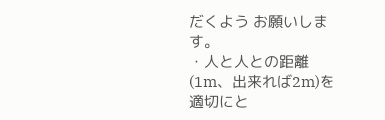だくよう お願いします。
・人と人との距離(1m、出来れば2m)を適切にと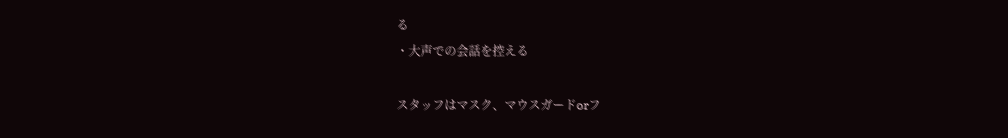る
・大声での会話を控える

スタッフはマスク、マウスガードorフ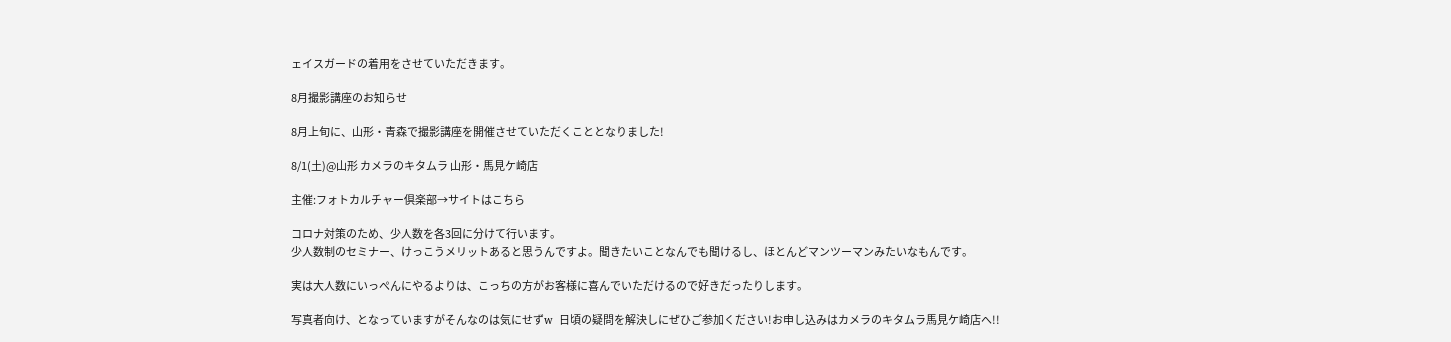ェイスガードの着用をさせていただきます。

8月撮影講座のお知らせ

8月上旬に、山形・青森で撮影講座を開催させていただくこととなりました!

8/1(土)@山形 カメラのキタムラ 山形・馬見ケ崎店

主催:フォトカルチャー倶楽部→サイトはこちら

コロナ対策のため、少人数を各3回に分けて行います。
少人数制のセミナー、けっこうメリットあると思うんですよ。聞きたいことなんでも聞けるし、ほとんどマンツーマンみたいなもんです。

実は大人数にいっぺんにやるよりは、こっちの方がお客様に喜んでいただけるので好きだったりします。

写真者向け、となっていますがそんなのは気にせずw  日頃の疑問を解決しにぜひご参加ください!お申し込みはカメラのキタムラ馬見ケ崎店へ!!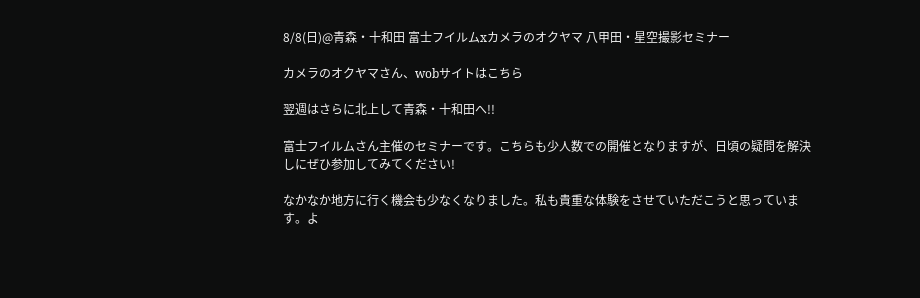8/8(日)@青森・十和田 富士フイルムxカメラのオクヤマ 八甲田・星空撮影セミナー

カメラのオクヤマさん、wobサイトはこちら

翌週はさらに北上して青森・十和田へ!!

富士フイルムさん主催のセミナーです。こちらも少人数での開催となりますが、日頃の疑問を解決しにぜひ参加してみてください!

なかなか地方に行く機会も少なくなりました。私も貴重な体験をさせていただこうと思っています。よ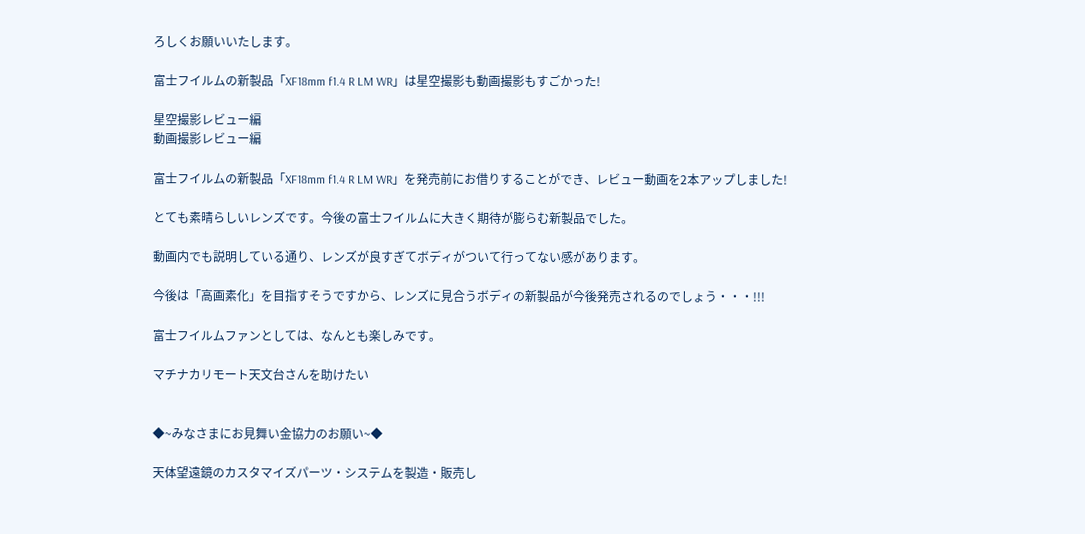ろしくお願いいたします。

富士フイルムの新製品「XF18mm f1.4 R LM WR」は星空撮影も動画撮影もすごかった!

星空撮影レビュー編
動画撮影レビュー編

富士フイルムの新製品「XF18mm f1.4 R LM WR」を発売前にお借りすることができ、レビュー動画を2本アップしました!

とても素晴らしいレンズです。今後の富士フイルムに大きく期待が膨らむ新製品でした。

動画内でも説明している通り、レンズが良すぎてボディがついて行ってない感があります。

今後は「高画素化」を目指すそうですから、レンズに見合うボディの新製品が今後発売されるのでしょう・・・!!!

富士フイルムファンとしては、なんとも楽しみです。

マチナカリモート天文台さんを助けたい


◆~みなさまにお見舞い金協力のお願い~◆

天体望遠鏡のカスタマイズパーツ・システムを製造・販売し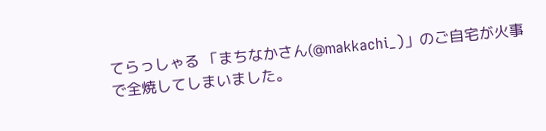てらっしゃる 「まちなかさん(@makkachi_)」のご自宅が火事で全焼してしまいました。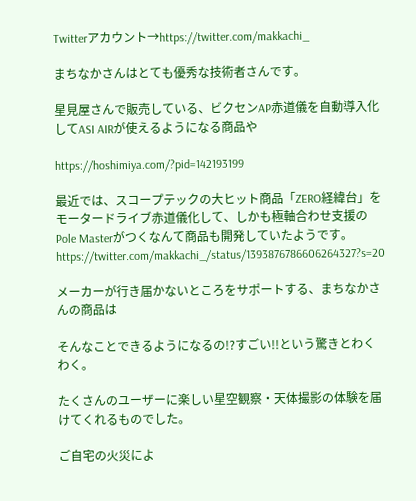Twitterアカウント→https://twitter.com/makkachi_

まちなかさんはとても優秀な技術者さんです。

星見屋さんで販売している、ビクセンAP赤道儀を自動導入化してASI AIRが使えるようになる商品や

https://hoshimiya.com/?pid=142193199

最近では、スコープテックの大ヒット商品「ZERO経緯台」をモータードライブ赤道儀化して、しかも極軸合わせ支援のPole Masterがつくなんて商品も開発していたようです。
https://twitter.com/makkachi_/status/1393876786606264327?s=20

メーカーが行き届かないところをサポートする、まちなかさんの商品は

そんなことできるようになるの!?すごい!!という驚きとわくわく。

たくさんのユーザーに楽しい星空観察・天体撮影の体験を届けてくれるものでした。

ご自宅の火災によ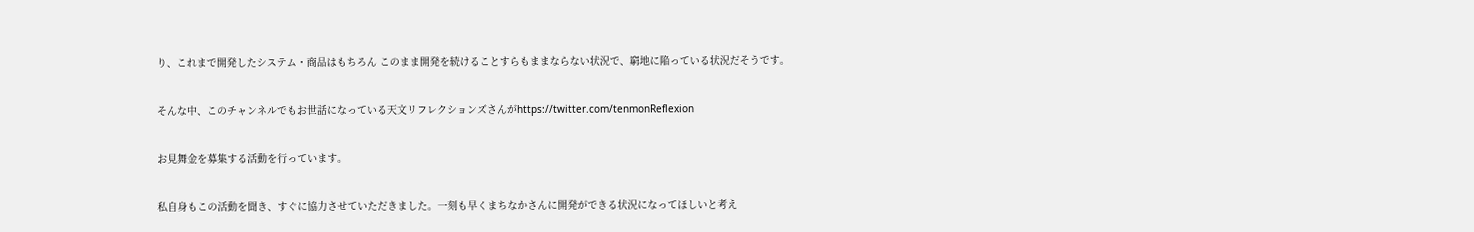り、これまで開発したシステム・商品はもちろん このまま開発を続けることすらもままならない状況で、窮地に陥っている状況だそうです。

そんな中、このチャンネルでもお世話になっている天文リフレクションズさんがhttps://twitter.com/tenmonReflexion

お見舞金を募集する活動を行っています。

私自身もこの活動を聞き、すぐに協力させていただきました。一刻も早くまちなかさんに開発ができる状況になってほしいと考え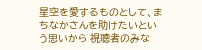星空を愛するものとして、まちなかさんを助けたいという思いから 視聴者のみな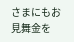さまにもお見舞金を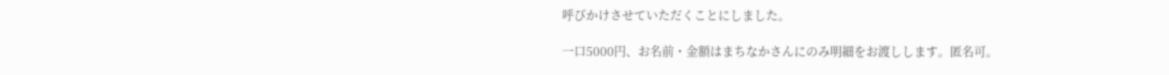呼びかけさせていただくことにしました。

一口5000円、お名前・金額はまちなかさんにのみ明細をお渡しします。匿名可。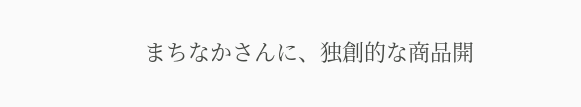まちなかさんに、独創的な商品開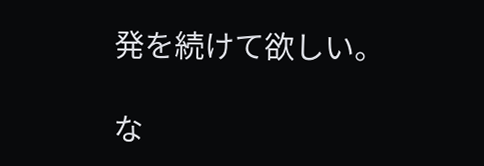発を続けて欲しい。

な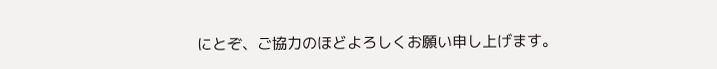にとぞ、ご協力のほどよろしくお願い申し上げます。